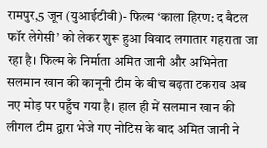रामपुर,5 जून (युआईटीवी)- फिल्म ‘काला हिरण: द बैटल फॉर लेगेसी’ को लेकर शुरू हुआ विवाद लगातार गहराता जा रहा है। फिल्म के निर्माता अमित जानी और अभिनेता सलमान खान की कानूनी टीम के बीच बढ़ता टकराव अब नए मोड़ पर पहुँच गया है। हाल ही में सलमान खान की लीगल टीम द्वारा भेजे गए नोटिस के बाद अमित जानी ने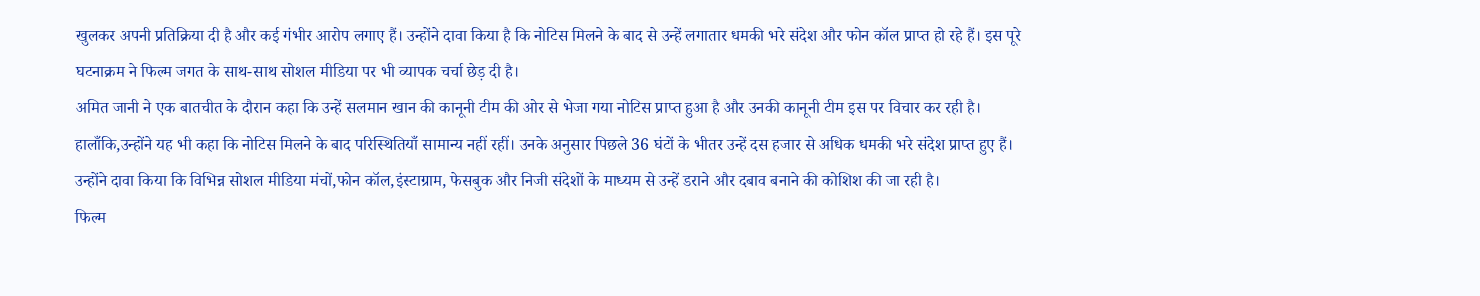खुलकर अपनी प्रतिक्रिया दी है और कई गंभीर आरोप लगाए हैं। उन्होंने दावा किया है कि नोटिस मिलने के बाद से उन्हें लगातार धमकी भरे संदेश और फोन कॉल प्राप्त हो रहे हैं। इस पूरे घटनाक्रम ने फिल्म जगत के साथ-साथ सोशल मीडिया पर भी व्यापक चर्चा छेड़ दी है।
अमित जानी ने एक बातचीत के दौरान कहा कि उन्हें सलमान खान की कानूनी टीम की ओर से भेजा गया नोटिस प्राप्त हुआ है और उनकी कानूनी टीम इस पर विचार कर रही है। हालाँकि,उन्होंने यह भी कहा कि नोटिस मिलने के बाद परिस्थितियाँ सामान्य नहीं रहीं। उनके अनुसार पिछले 36 घंटों के भीतर उन्हें दस हजार से अधिक धमकी भरे संदेश प्राप्त हुए हैं। उन्होंने दावा किया कि विभिन्न सोशल मीडिया मंचों,फोन कॉल,इंस्टाग्राम, फेसबुक और निजी संदेशों के माध्यम से उन्हें डराने और दबाव बनाने की कोशिश की जा रही है।
फिल्म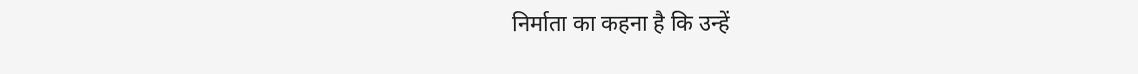निर्माता का कहना है कि उन्हें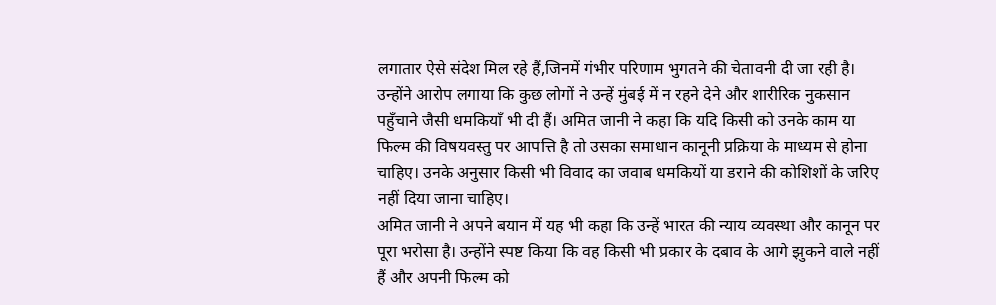लगातार ऐसे संदेश मिल रहे हैं,जिनमें गंभीर परिणाम भुगतने की चेतावनी दी जा रही है। उन्होंने आरोप लगाया कि कुछ लोगों ने उन्हें मुंबई में न रहने देने और शारीरिक नुकसान पहुँचाने जैसी धमकियाँ भी दी हैं। अमित जानी ने कहा कि यदि किसी को उनके काम या फिल्म की विषयवस्तु पर आपत्ति है तो उसका समाधान कानूनी प्रक्रिया के माध्यम से होना चाहिए। उनके अनुसार किसी भी विवाद का जवाब धमकियों या डराने की कोशिशों के जरिए नहीं दिया जाना चाहिए।
अमित जानी ने अपने बयान में यह भी कहा कि उन्हें भारत की न्याय व्यवस्था और कानून पर पूरा भरोसा है। उन्होंने स्पष्ट किया कि वह किसी भी प्रकार के दबाव के आगे झुकने वाले नहीं हैं और अपनी फिल्म को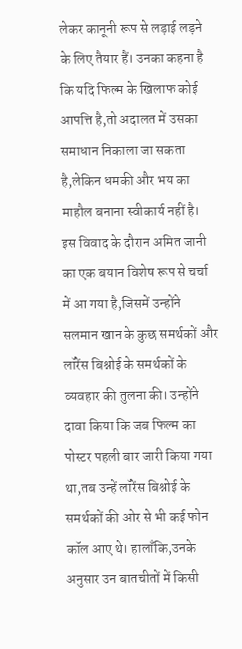लेकर कानूनी रूप से लड़ाई लड़ने के लिए तैयार हैं। उनका कहना है कि यदि फिल्म के खिलाफ कोई आपत्ति है,तो अदालत में उसका समाधान निकाला जा सकता है,लेकिन धमकी और भय का माहौल बनाना स्वीकार्य नहीं है।
इस विवाद के दौरान अमित जानी का एक बयान विशेष रूप से चर्चा में आ गया है,जिसमें उन्होंने सलमान खान के कुछ समर्थकों और लॉरेंस बिश्नोई के समर्थकों के व्यवहार की तुलना की। उन्होंने दावा किया कि जब फिल्म का पोस्टर पहली बार जारी किया गया था,तब उन्हें लॉरेंस बिश्नोई के समर्थकों की ओर से भी कई फोन कॉल आए थे। हालाँकि,उनके अनुसार उन बातचीतों में किसी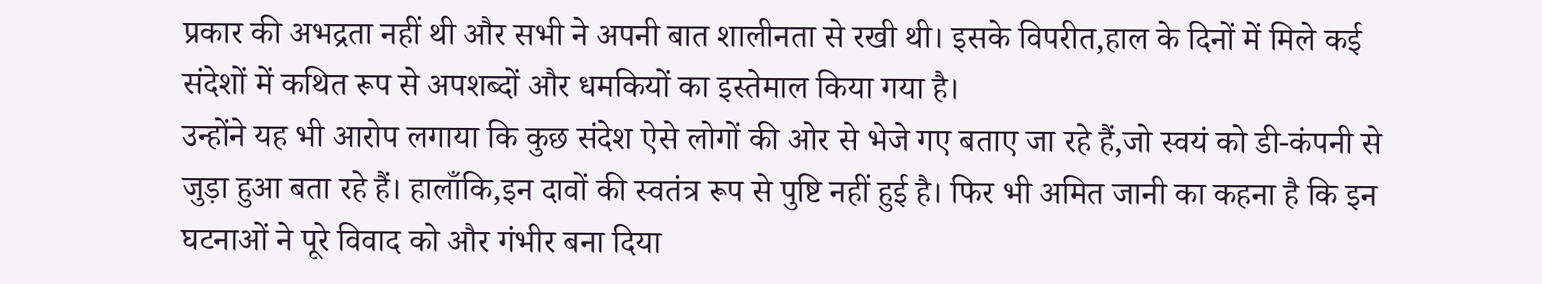प्रकार की अभद्रता नहीं थी और सभी ने अपनी बात शालीनता से रखी थी। इसके विपरीत,हाल के दिनों में मिले कई संदेशों में कथित रूप से अपशब्दों और धमकियों का इस्तेमाल किया गया है।
उन्होंने यह भी आरोप लगाया कि कुछ संदेश ऐसे लोगों की ओर से भेजे गए बताए जा रहे हैं,जो स्वयं को डी-कंपनी से जुड़ा हुआ बता रहे हैं। हालाँकि,इन दावों की स्वतंत्र रूप से पुष्टि नहीं हुई है। फिर भी अमित जानी का कहना है कि इन घटनाओं ने पूरे विवाद को और गंभीर बना दिया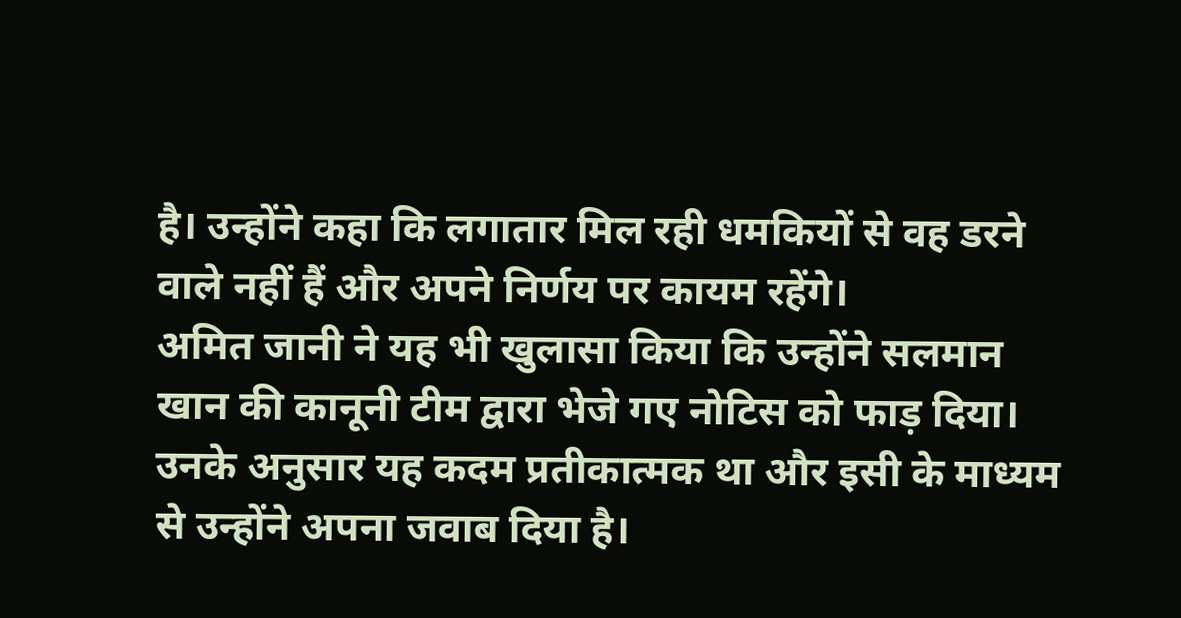है। उन्होंने कहा कि लगातार मिल रही धमकियों से वह डरने वाले नहीं हैं और अपने निर्णय पर कायम रहेंगे।
अमित जानी ने यह भी खुलासा किया कि उन्होंने सलमान खान की कानूनी टीम द्वारा भेजे गए नोटिस को फाड़ दिया। उनके अनुसार यह कदम प्रतीकात्मक था और इसी के माध्यम से उन्होंने अपना जवाब दिया है।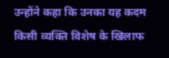उन्होंने कहा कि उनका यह कदम किसी व्यक्ति विशेष के खिलाफ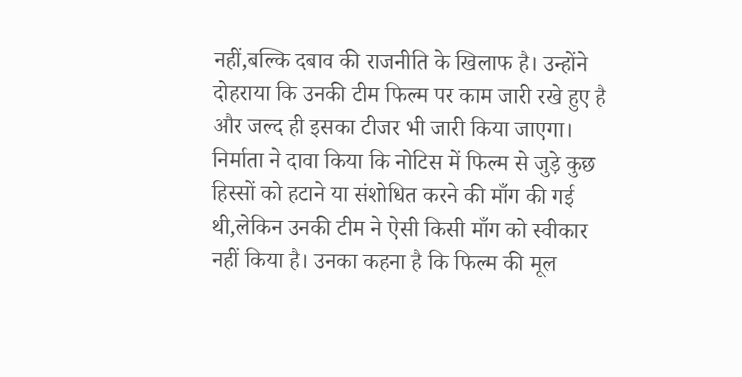नहीं,बल्कि दबाव की राजनीति के खिलाफ है। उन्होंने दोहराया कि उनकी टीम फिल्म पर काम जारी रखे हुए है और जल्द ही इसका टीजर भी जारी किया जाएगा।
निर्माता ने दावा किया कि नोटिस में फिल्म से जुड़े कुछ हिस्सों को हटाने या संशोधित करने की माँग की गई थी,लेकिन उनकी टीम ने ऐसी किसी माँग को स्वीकार नहीं किया है। उनका कहना है कि फिल्म की मूल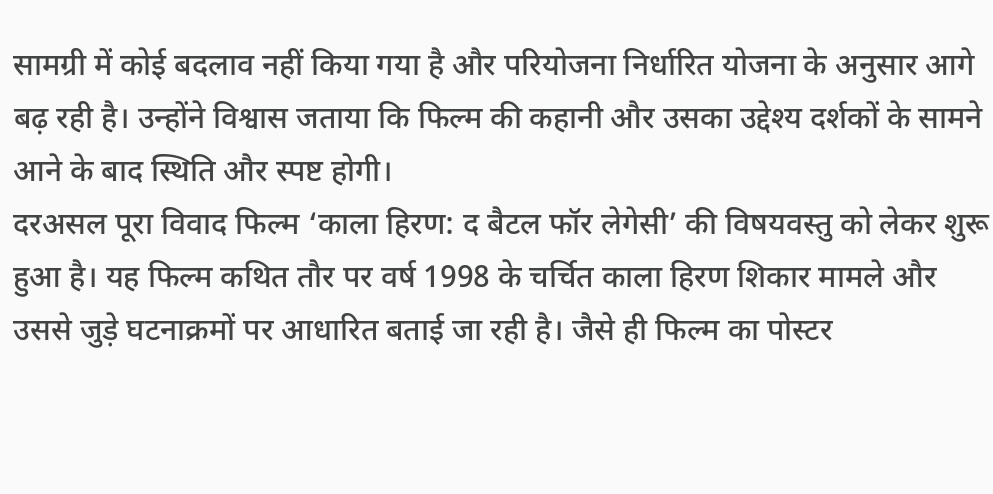सामग्री में कोई बदलाव नहीं किया गया है और परियोजना निर्धारित योजना के अनुसार आगे बढ़ रही है। उन्होंने विश्वास जताया कि फिल्म की कहानी और उसका उद्देश्य दर्शकों के सामने आने के बाद स्थिति और स्पष्ट होगी।
दरअसल पूरा विवाद फिल्म ‘काला हिरण: द बैटल फॉर लेगेसी’ की विषयवस्तु को लेकर शुरू हुआ है। यह फिल्म कथित तौर पर वर्ष 1998 के चर्चित काला हिरण शिकार मामले और उससे जुड़े घटनाक्रमों पर आधारित बताई जा रही है। जैसे ही फिल्म का पोस्टर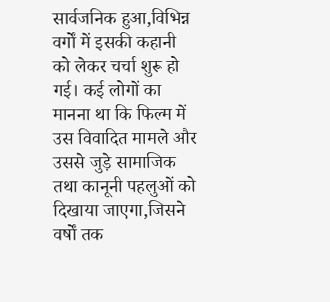सार्वजनिक हुआ,विभिन्न वर्गों में इसकी कहानी को लेकर चर्चा शुरू हो गई। कई लोगों का मानना था कि फिल्म में उस विवादित मामले और उससे जुड़े सामाजिक तथा कानूनी पहलुओं को दिखाया जाएगा,जिसने वर्षों तक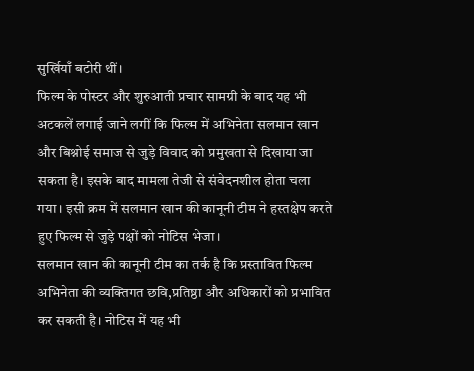सुर्खियाँ बटोरी थीं।
फिल्म के पोस्टर और शुरुआती प्रचार सामग्री के बाद यह भी अटकलें लगाई जाने लगीं कि फिल्म में अभिनेता सलमान खान और बिश्नोई समाज से जुड़े विवाद को प्रमुखता से दिखाया जा सकता है। इसके बाद मामला तेजी से संवेदनशील होता चला गया। इसी क्रम में सलमान खान की कानूनी टीम ने हस्तक्षेप करते हुए फिल्म से जुड़े पक्षों को नोटिस भेजा।
सलमान खान की कानूनी टीम का तर्क है कि प्रस्तावित फिल्म अभिनेता की व्यक्तिगत छवि,प्रतिष्ठा और अधिकारों को प्रभावित कर सकती है। नोटिस में यह भी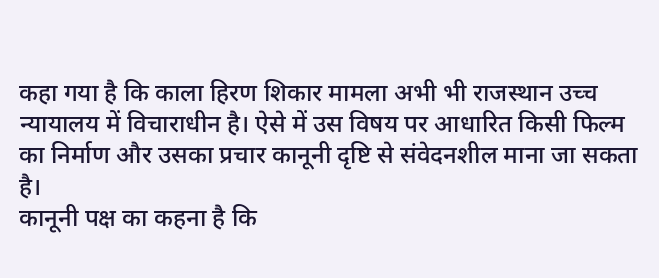कहा गया है कि काला हिरण शिकार मामला अभी भी राजस्थान उच्च न्यायालय में विचाराधीन है। ऐसे में उस विषय पर आधारित किसी फिल्म का निर्माण और उसका प्रचार कानूनी दृष्टि से संवेदनशील माना जा सकता है।
कानूनी पक्ष का कहना है कि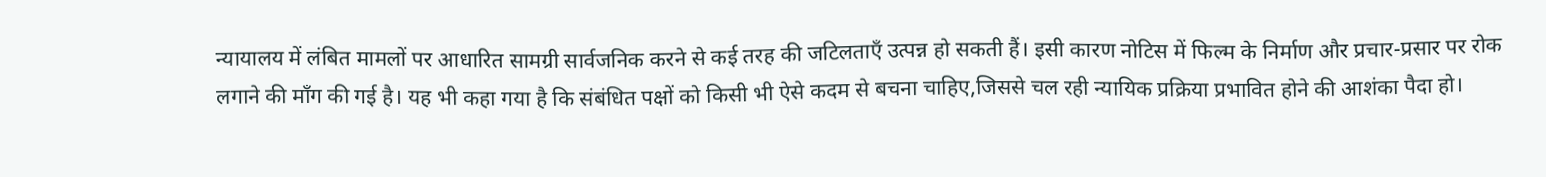न्यायालय में लंबित मामलों पर आधारित सामग्री सार्वजनिक करने से कई तरह की जटिलताएँ उत्पन्न हो सकती हैं। इसी कारण नोटिस में फिल्म के निर्माण और प्रचार-प्रसार पर रोक लगाने की माँग की गई है। यह भी कहा गया है कि संबंधित पक्षों को किसी भी ऐसे कदम से बचना चाहिए,जिससे चल रही न्यायिक प्रक्रिया प्रभावित होने की आशंका पैदा हो।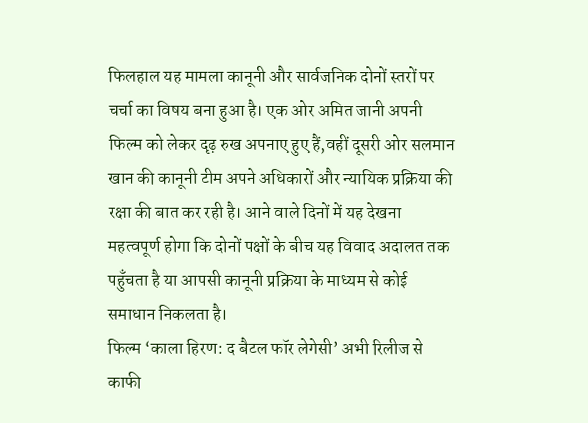फिलहाल यह मामला कानूनी और सार्वजनिक दोनों स्तरों पर चर्चा का विषय बना हुआ है। एक ओर अमित जानी अपनी फिल्म को लेकर दृढ़ रुख अपनाए हुए हैं,वहीं दूसरी ओर सलमान खान की कानूनी टीम अपने अधिकारों और न्यायिक प्रक्रिया की रक्षा की बात कर रही है। आने वाले दिनों में यह देखना महत्वपूर्ण होगा कि दोनों पक्षों के बीच यह विवाद अदालत तक पहुँचता है या आपसी कानूनी प्रक्रिया के माध्यम से कोई समाधान निकलता है।
फिल्म ‘काला हिरण: द बैटल फॉर लेगेसी’ अभी रिलीज से काफी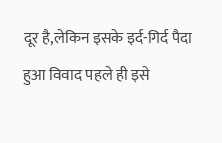दूर है,लेकिन इसके इर्द-गिर्द पैदा हुआ विवाद पहले ही इसे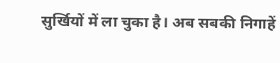सुर्खियों में ला चुका है। अब सबकी निगाहें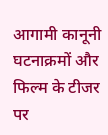आगामी कानूनी घटनाक्रमों और फिल्म के टीजर पर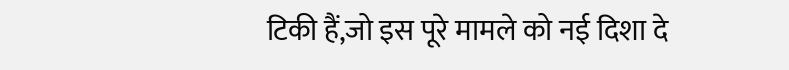टिकी हैं,जो इस पूरे मामले को नई दिशा दे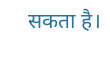सकता है।